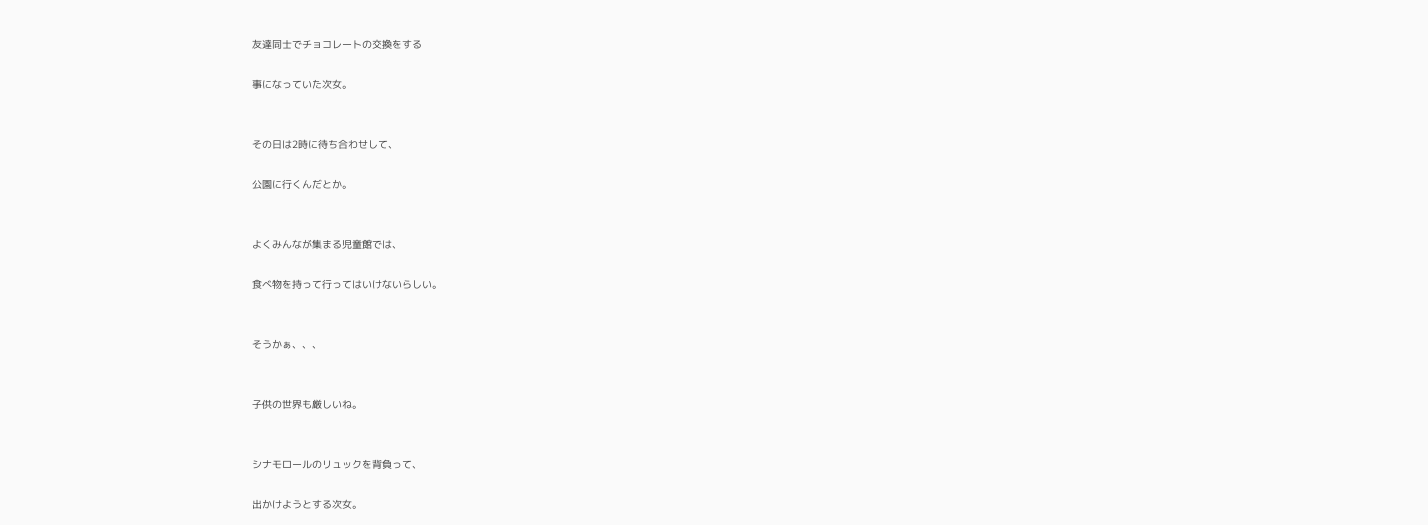友達同士でチョコレートの交換をする

事になっていた次女。


その日は2時に待ち合わせして、

公園に行くんだとか。


よくみんなが集まる児童館では、

食べ物を持って行ってはいけないらしい。


そうかぁ、、、


子供の世界も厳しいね。


シナモロールのリュックを背負って、

出かけようとする次女。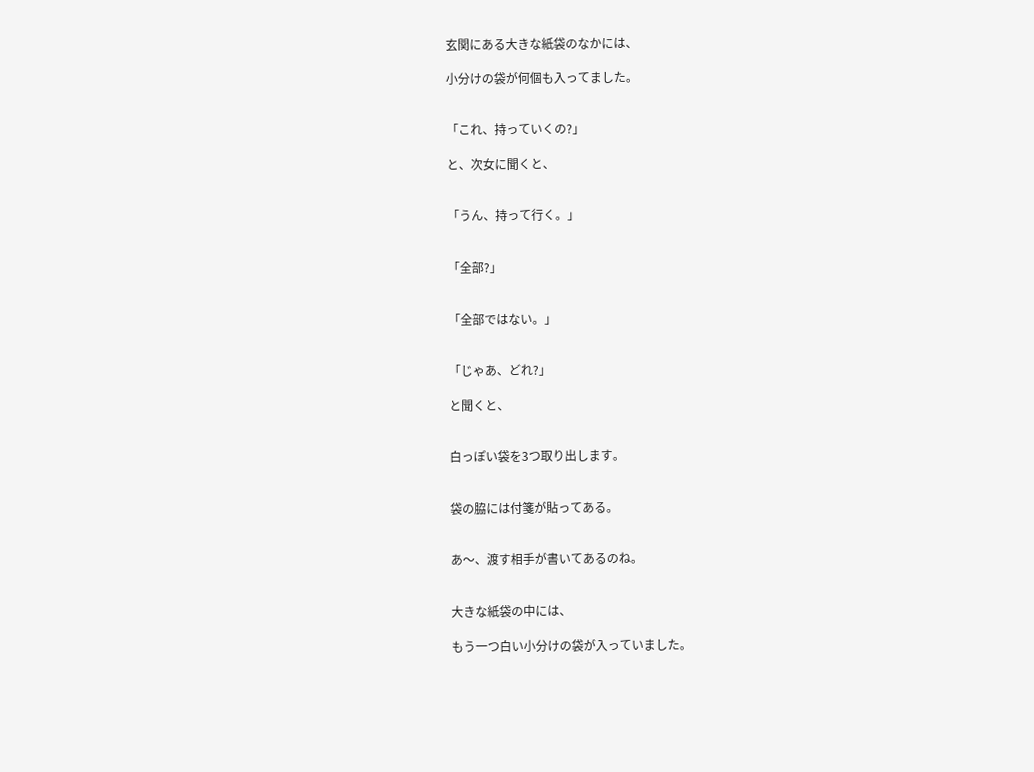玄関にある大きな紙袋のなかには、

小分けの袋が何個も入ってました。


「これ、持っていくの?」

と、次女に聞くと、


「うん、持って行く。」


「全部?」


「全部ではない。」


「じゃあ、どれ?」

と聞くと、


白っぽい袋を3つ取り出します。


袋の脇には付箋が貼ってある。


あ〜、渡す相手が書いてあるのね。


大きな紙袋の中には、

もう一つ白い小分けの袋が入っていました。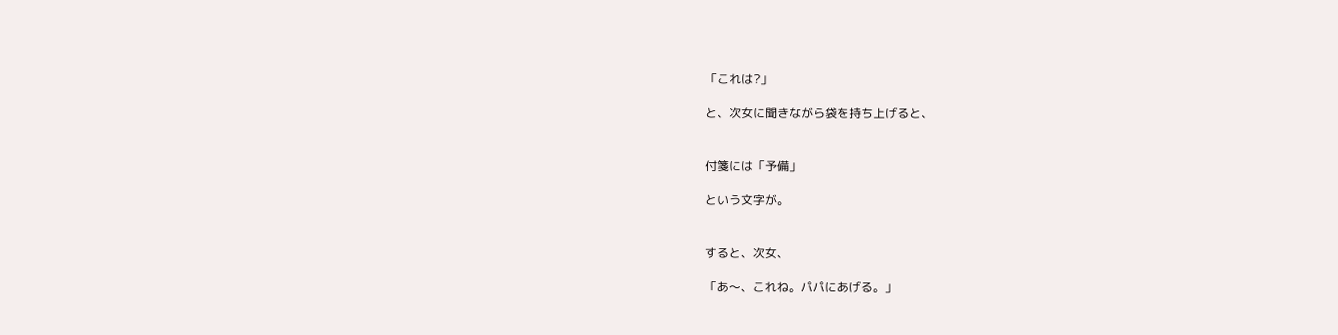「これは?」

と、次女に聞きながら袋を持ち上げると、


付箋には「予備」

という文字が。


すると、次女、

「あ〜、これね。パパにあげる。」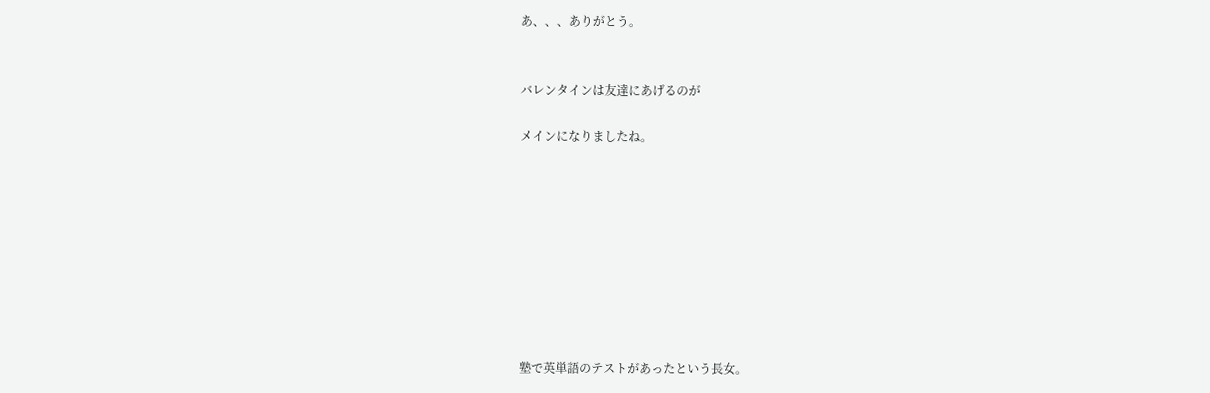あ、、、ありがとう。


バレンタインは友達にあげるのが

メインになりましたね。









塾で英単語のテストがあったという長女。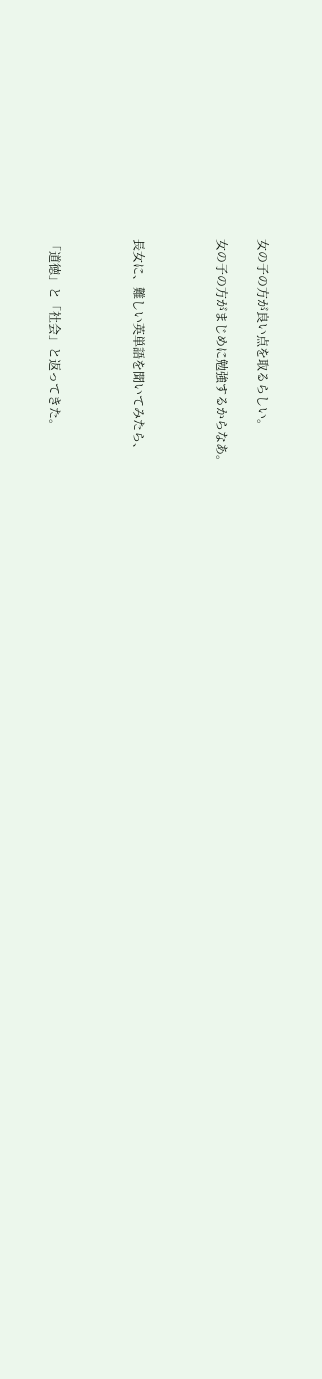女の子の方が良い点を取るらしい。

女の子の方がまじめに勉強するからなあ。



長女に、難しい英単語を聞いてみたら、



「道徳」と「社会」と返ってきた。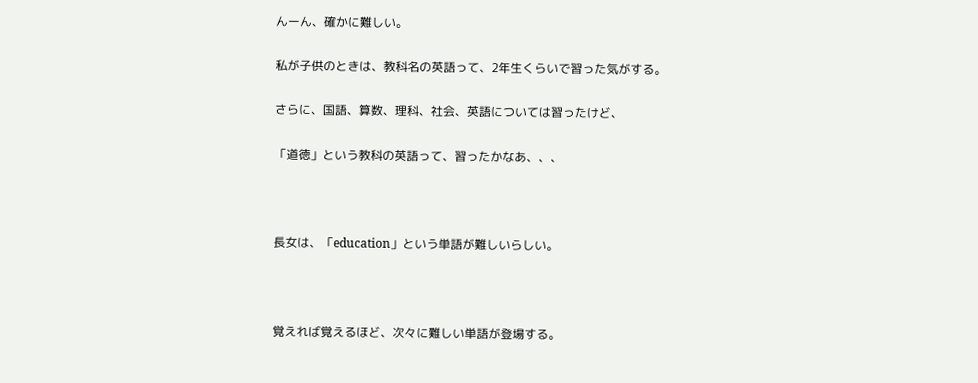んーん、確かに難しい。

私が子供のときは、教科名の英語って、2年生くらいで習った気がする。

さらに、国語、算数、理科、社会、英語については習ったけど、

「道徳」という教科の英語って、習ったかなあ、、、



長女は、「education」という単語が難しいらしい。



覚えれば覚えるほど、次々に難しい単語が登場する。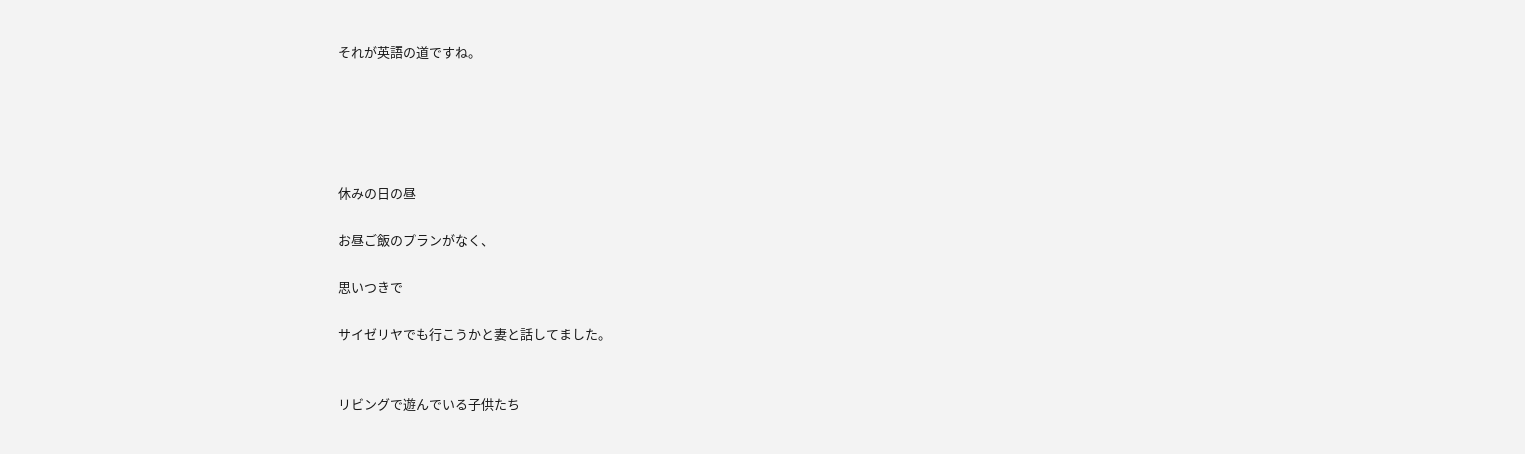それが英語の道ですね。





休みの日の昼

お昼ご飯のプランがなく、

思いつきで

サイゼリヤでも行こうかと妻と話してました。


リビングで遊んでいる子供たち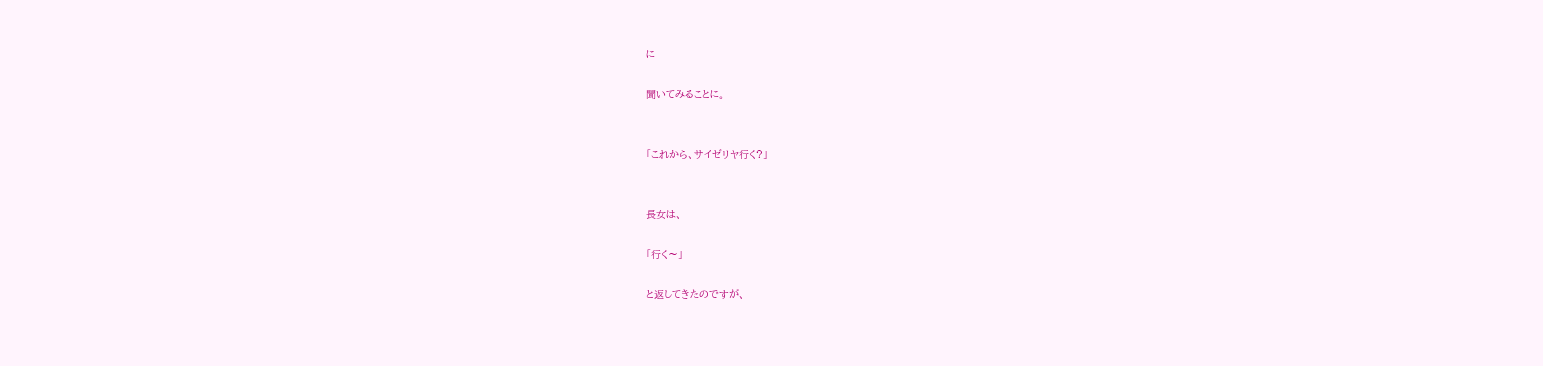に

聞いてみることに。


「これから、サイゼリヤ行く?」


長女は、

「行く〜」

と返してきたのですが、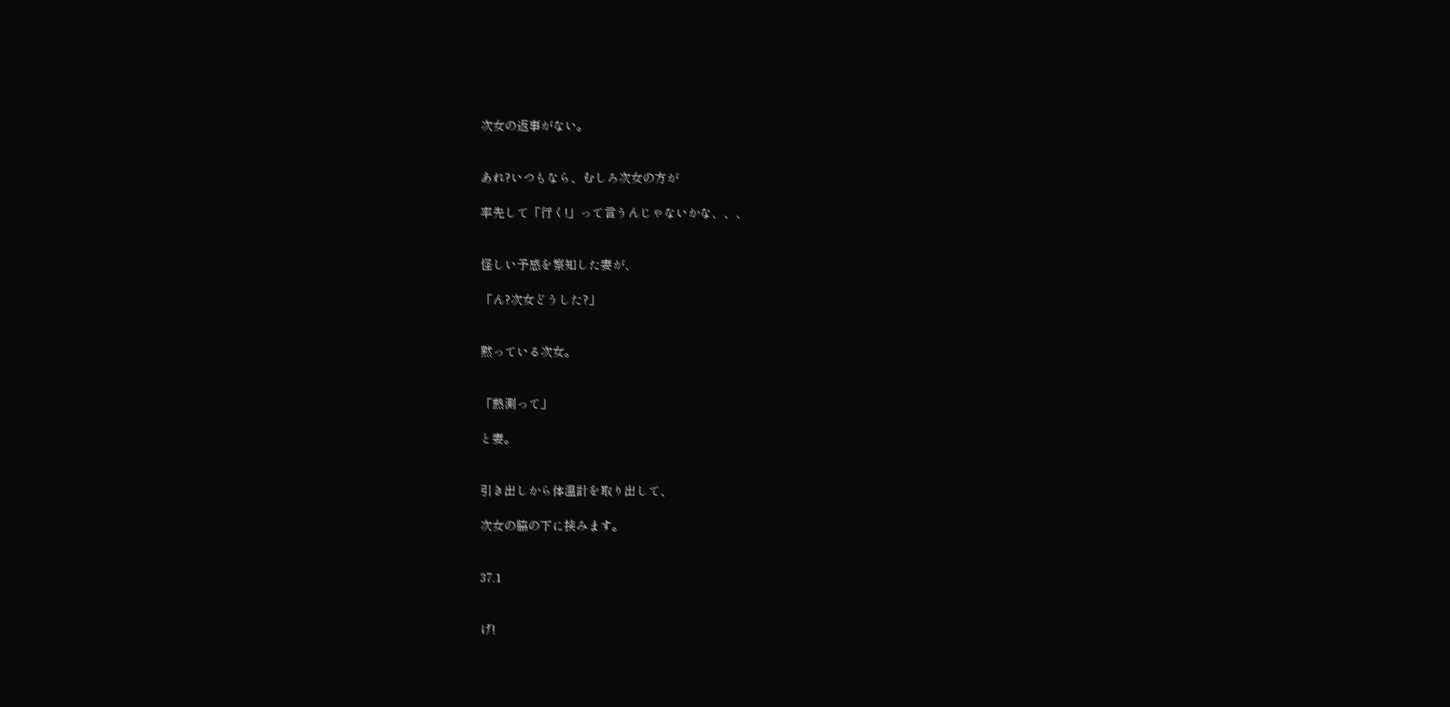次女の返事がない。


あれ?いつもなら、むしろ次女の方が

率先して「行く!」って言うんじゃないかな、、、


怪しい予感を察知した妻が、

「ん?次女どうした?」


黙っている次女。


「熱測って」

と妻。


引き出しから体温計を取り出して、

次女の脇の下に挟みます。


37.1


げ!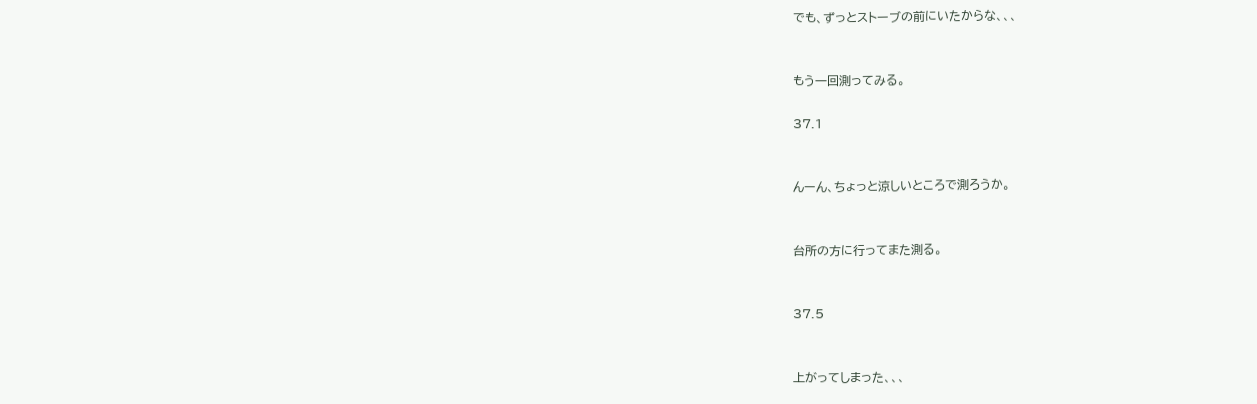でも、ずっとストーブの前にいたからな、、、


もう一回測ってみる。

37.1


んーん、ちょっと涼しいところで測ろうか。


台所の方に行ってまた測る。


37.5


上がってしまった、、、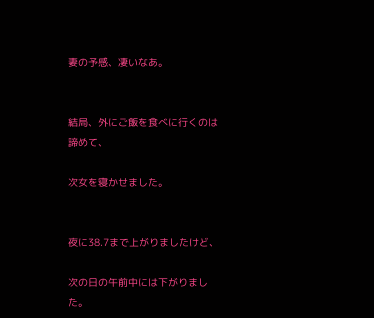妻の予感、凄いなあ。


結局、外にご飯を食べに行くのは諦めて、

次女を寝かせました。


夜に38.7まで上がりましたけど、

次の日の午前中には下がりました。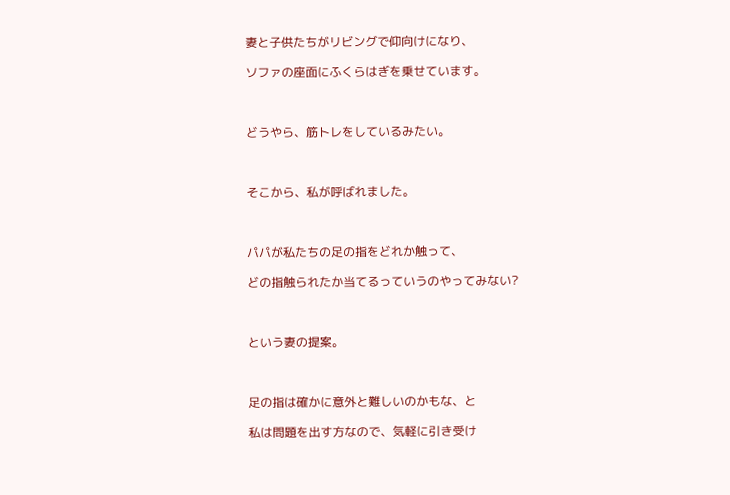妻と子供たちがリビングで仰向けになり、

ソファの座面にふくらはぎを乗せています。



どうやら、筋トレをしているみたい。



そこから、私が呼ばれました。



パパが私たちの足の指をどれか触って、

どの指触られたか当てるっていうのやってみない?



という妻の提案。



足の指は確かに意外と難しいのかもな、と

私は問題を出す方なので、気軽に引き受け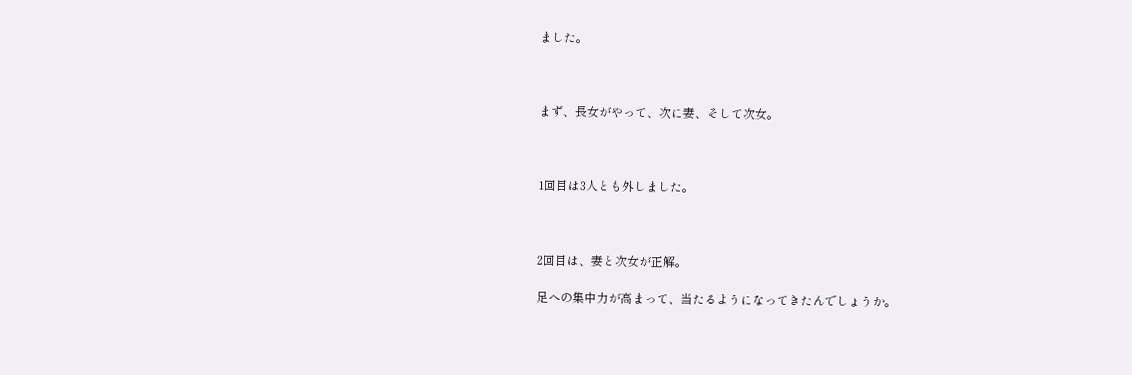ました。



まず、長女がやって、次に妻、そして次女。



1回目は3人とも外しました。



2回目は、妻と次女が正解。

足への集中力が高まって、当たるようになってきたんでしょうか。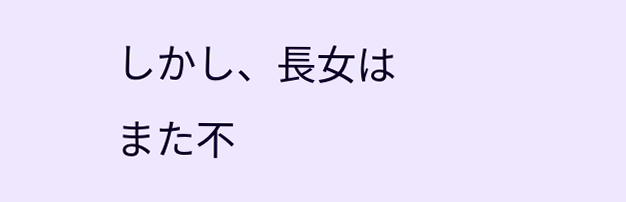しかし、長女はまた不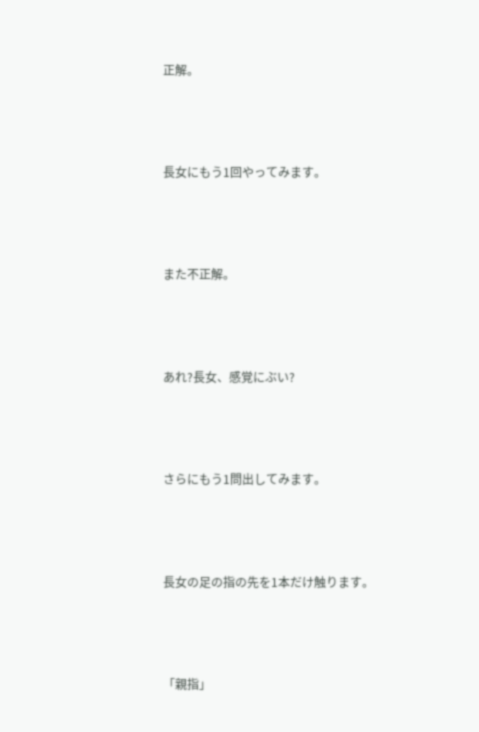正解。



長女にもう1回やってみます。



また不正解。



あれ?長女、感覚にぶい?



さらにもう1問出してみます。



長女の足の指の先を1本だけ触ります。



「親指」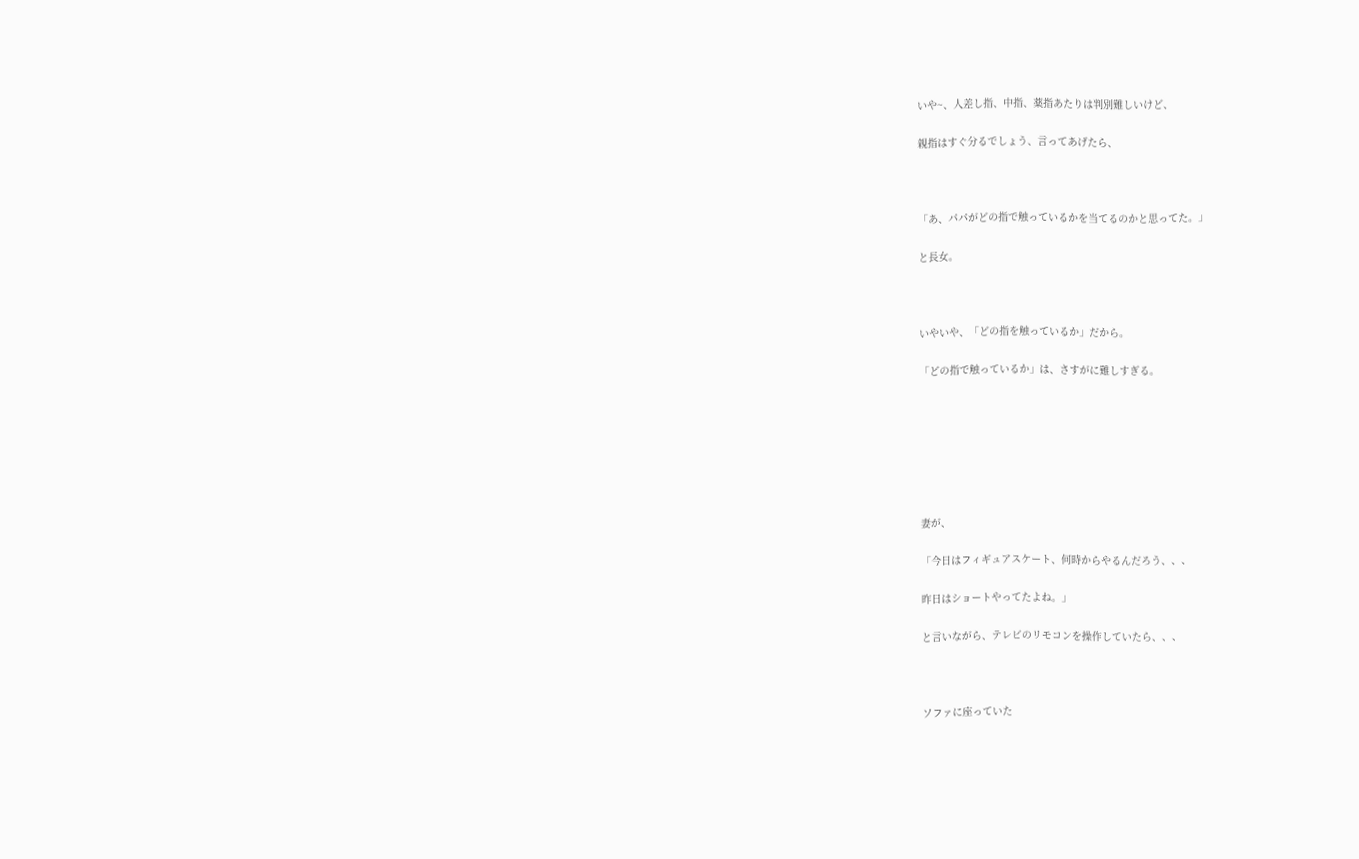いや~、人差し指、中指、薬指あたりは判別難しいけど、

親指はすぐ分るでしょう、言ってあげたら、



「あ、パパがどの指で触っているかを当てるのかと思ってた。」

と長女。



いやいや、「どの指を触っているか」だから。

「どの指で触っているか」は、さすがに難しすぎる。







妻が、

「今日はフィギュアスケート、何時からやるんだろう、、、

昨日はショートやってたよね。」

と言いながら、テレビのリモコンを操作していたら、、、



ソファに座っていた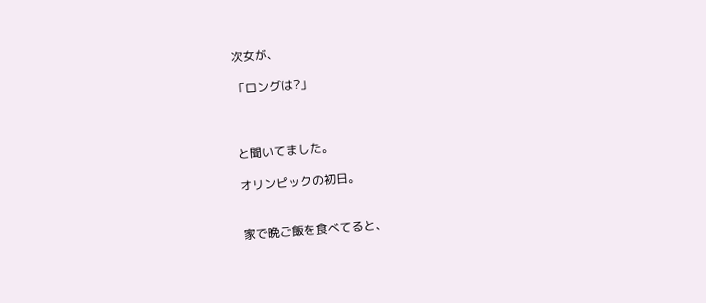次女が、

「ロングは?」



と聞いてました。

オリンピックの初日。


家で晩ご飯を食べてると、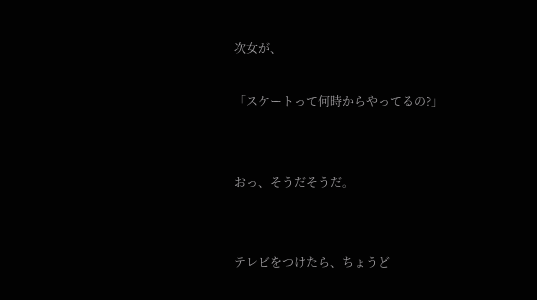次女が、

「スケートって何時からやってるの?」


おっ、そうだそうだ。


テレビをつけたら、ちょうど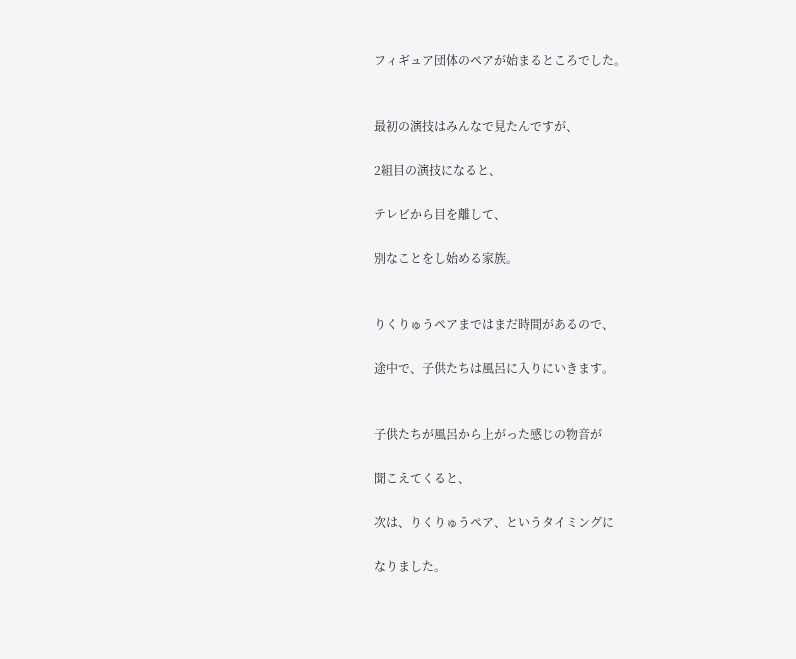フィギュア団体のペアが始まるところでした。


最初の演技はみんなで見たんですが、

2組目の演技になると、

テレビから目を離して、

別なことをし始める家族。


りくりゅうペアまではまだ時間があるので、

途中で、子供たちは風呂に入りにいきます。


子供たちが風呂から上がった感じの物音が

聞こえてくると、

次は、りくりゅうペア、というタイミングに

なりました。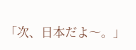「次、日本だよ〜。」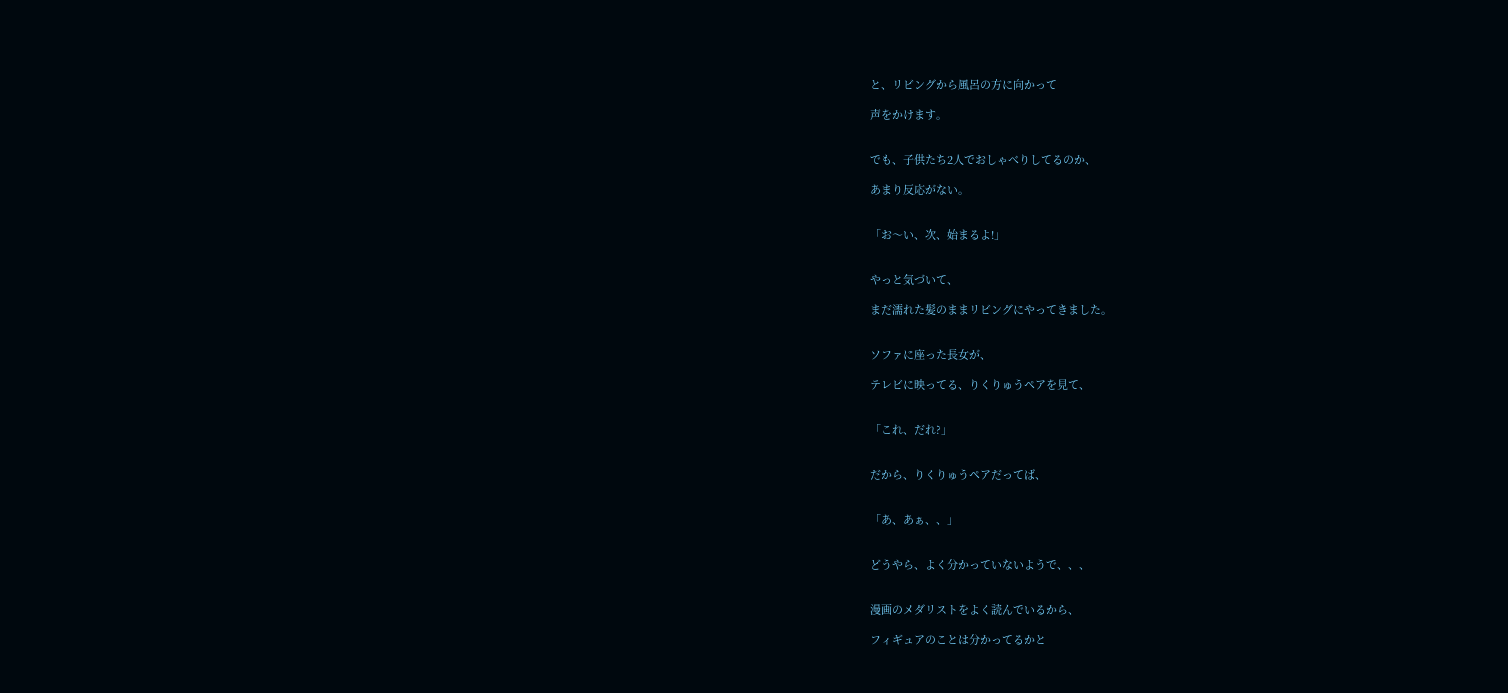と、リビングから風呂の方に向かって

声をかけます。


でも、子供たち2人でおしゃべりしてるのか、

あまり反応がない。


「お〜い、次、始まるよ!」


やっと気づいて、

まだ濡れた髪のままリビングにやってきました。


ソファに座った長女が、

テレビに映ってる、りくりゅうペアを見て、


「これ、だれ?」


だから、りくりゅうペアだってば、


「あ、あぁ、、」


どうやら、よく分かっていないようで、、、


漫画のメダリストをよく読んでいるから、

フィギュアのことは分かってるかと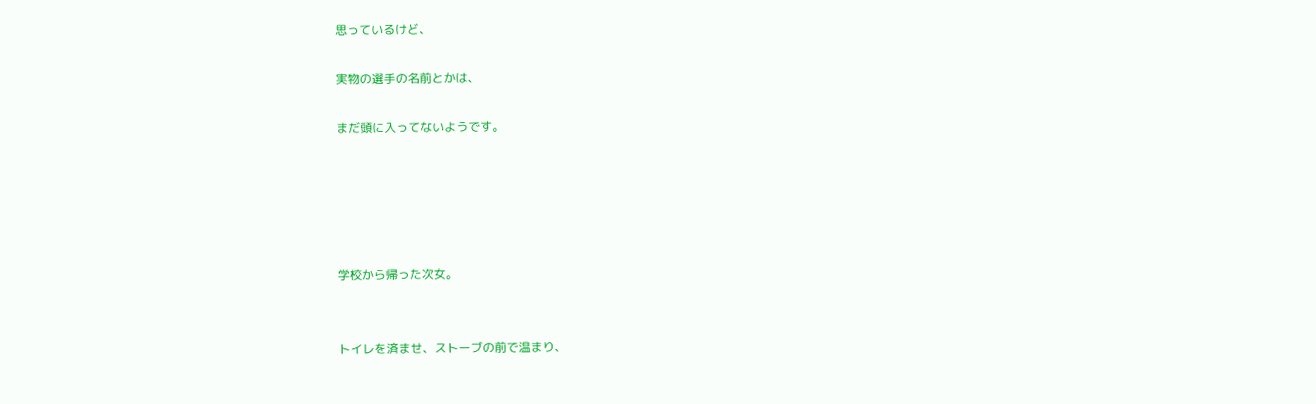思っているけど、

実物の選手の名前とかは、

まだ頭に入ってないようです。





学校から帰った次女。


トイレを済ませ、ストーブの前で温まり、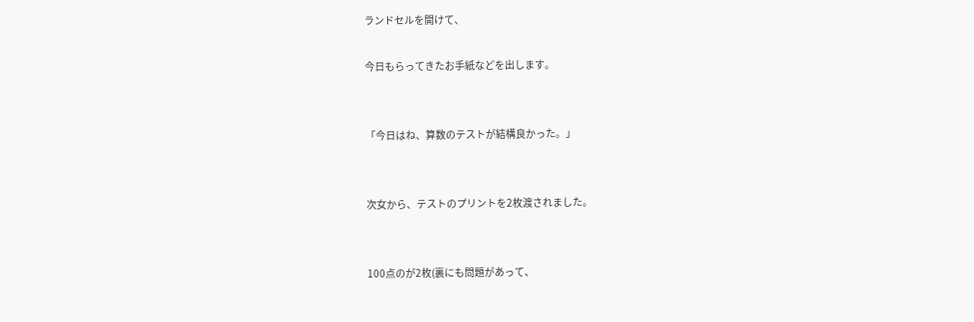ランドセルを開けて、

今日もらってきたお手紙などを出します。


「今日はね、算数のテストが結構良かった。」


次女から、テストのプリントを2枚渡されました。


100点のが2枚(裏にも問題があって、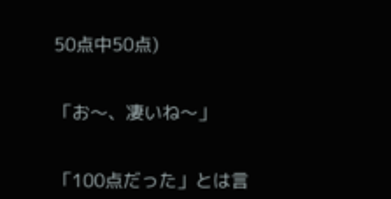50点中50点)


「お〜、凄いね〜」


「100点だった」とは言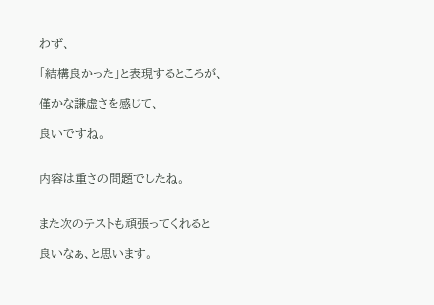わず、

「結構良かった」と表現するところが、

僅かな謙虚さを感じて、

良いですね。


内容は重さの問題でしたね。


また次のテストも頑張ってくれると

良いなぁ、と思います。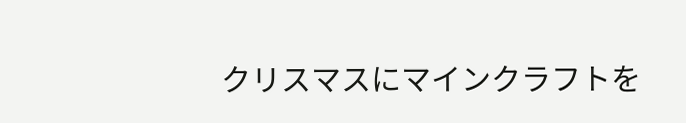クリスマスにマインクラフトを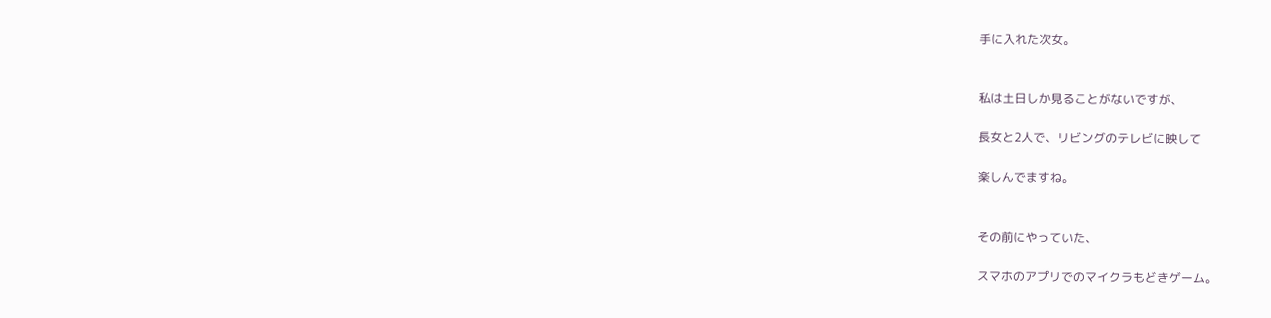手に入れた次女。


私は土日しか見ることがないですが、

長女と2人で、リビングのテレビに映して

楽しんでますね。


その前にやっていた、

スマホのアプリでのマイクラもどきゲーム。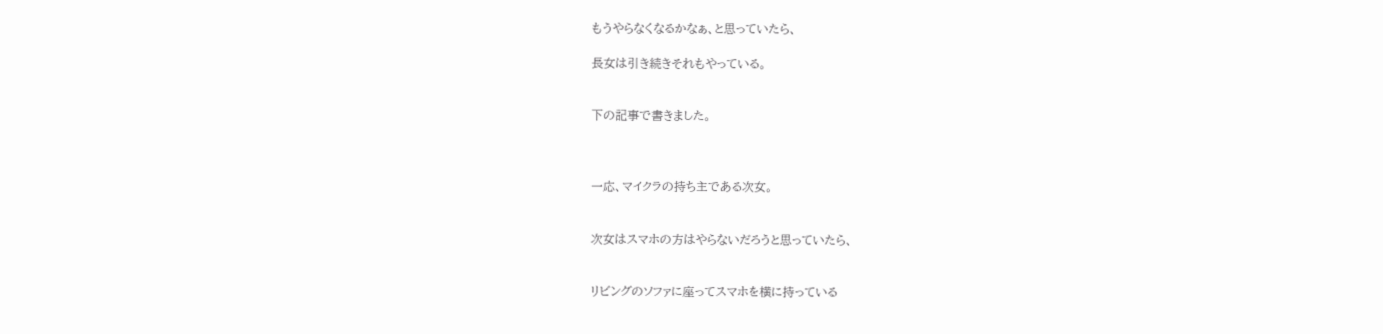もうやらなくなるかなぁ、と思っていたら、

長女は引き続きそれもやっている。


下の記事で書きました。



一応、マイクラの持ち主である次女。


次女はスマホの方はやらないだろうと思っていたら、


リビングのソファに座ってスマホを横に持っている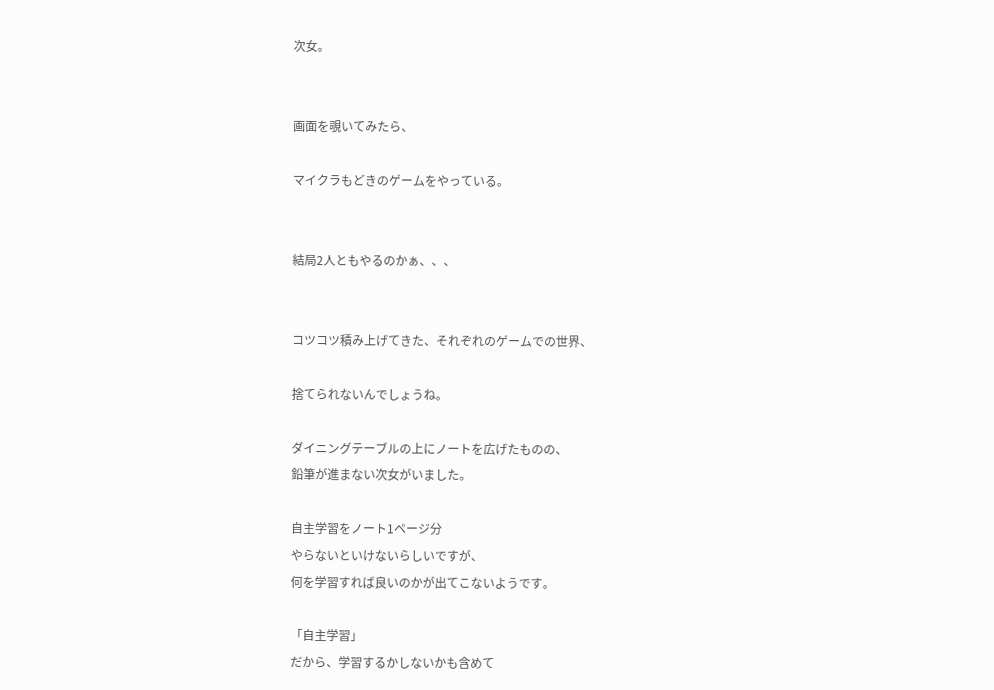次女。


画面を覗いてみたら、

マイクラもどきのゲームをやっている。


結局2人ともやるのかぁ、、、


コツコツ積み上げてきた、それぞれのゲームでの世界、

捨てられないんでしょうね。

ダイニングテーブルの上にノートを広げたものの、
鉛筆が進まない次女がいました。

自主学習をノート1ページ分
やらないといけないらしいですが、
何を学習すれば良いのかが出てこないようです。

「自主学習」
だから、学習するかしないかも含めて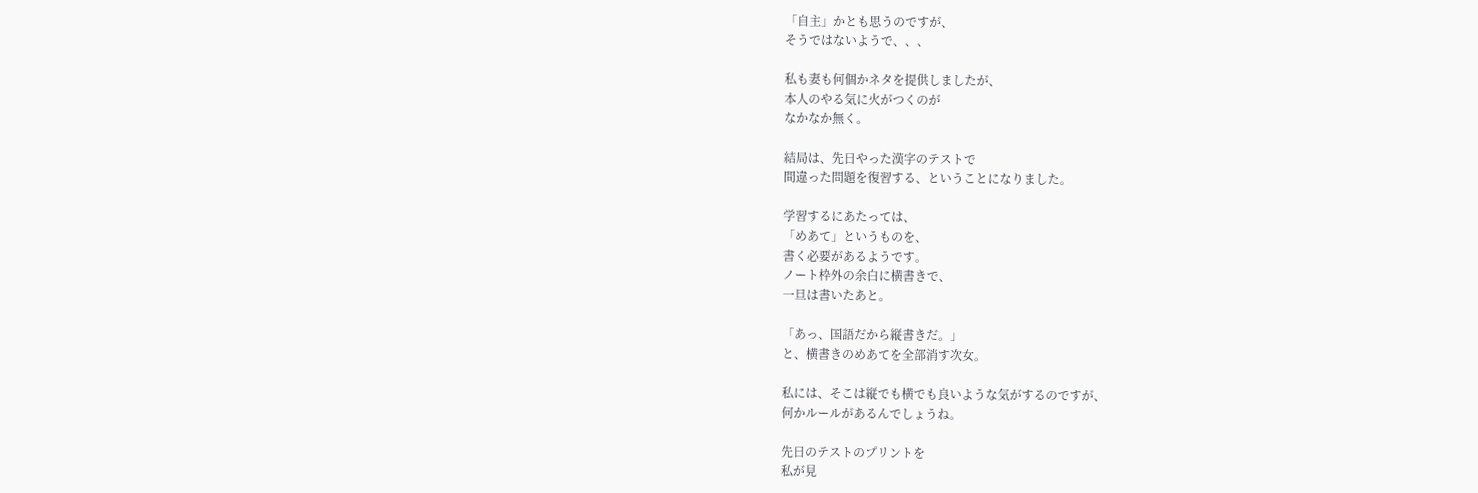「自主」かとも思うのですが、
そうではないようで、、、

私も妻も何個かネタを提供しましたが、
本人のやる気に火がつくのが
なかなか無く。

結局は、先日やった漢字のテストで
間違った問題を復習する、ということになりました。

学習するにあたっては、
「めあて」というものを、
書く必要があるようです。
ノート枠外の余白に横書きで、
一旦は書いたあと。

「あっ、国語だから縦書きだ。」
と、横書きのめあてを全部消す次女。

私には、そこは縦でも横でも良いような気がするのですが、
何かルールがあるんでしょうね。

先日のテストのプリントを
私が見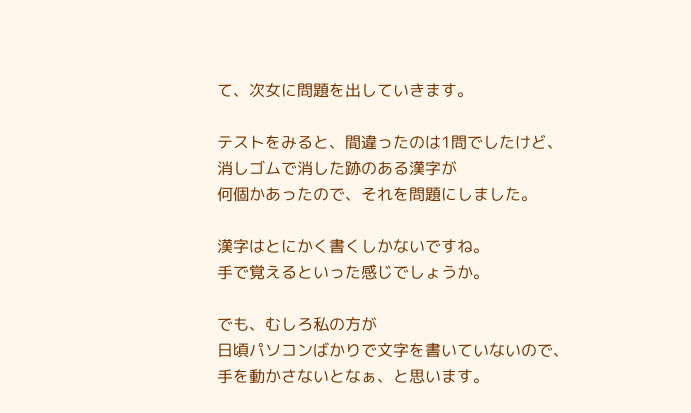て、次女に問題を出していきます。

テストをみると、間違ったのは1問でしたけど、
消しゴムで消した跡のある漢字が
何個かあったので、それを問題にしました。

漢字はとにかく書くしかないですね。
手で覚えるといった感じでしょうか。

でも、むしろ私の方が
日頃パソコンばかりで文字を書いていないので、
手を動かさないとなぁ、と思います。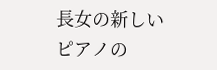長女の新しいピアノの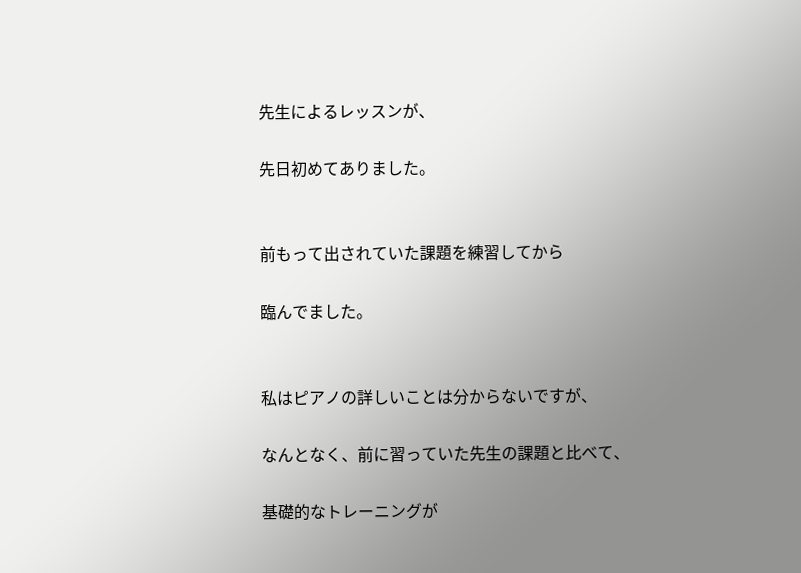先生によるレッスンが、

先日初めてありました。


前もって出されていた課題を練習してから

臨んでました。


私はピアノの詳しいことは分からないですが、

なんとなく、前に習っていた先生の課題と比べて、

基礎的なトレーニングが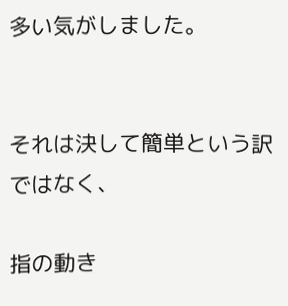多い気がしました。


それは決して簡単という訳ではなく、

指の動き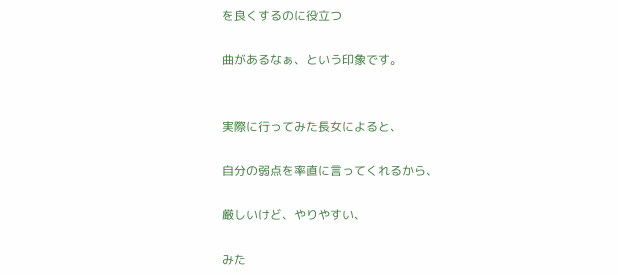を良くするのに役立つ

曲があるなぁ、という印象です。


実際に行ってみた長女によると、

自分の弱点を率直に言ってくれるから、

厳しいけど、やりやすい、

みた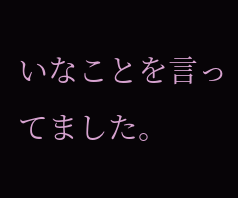いなことを言ってました。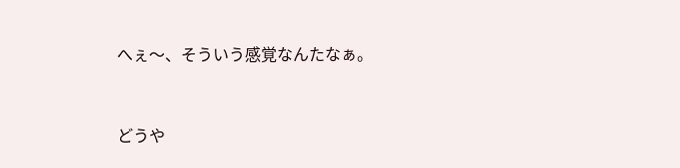へぇ〜、そういう感覚なんたなぁ。


どうや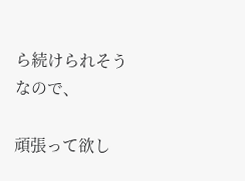ら続けられそうなので、

頑張って欲し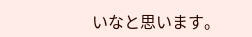いなと思います。